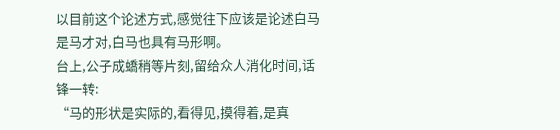以目前这个论述方式,感觉往下应该是论述白马是马才对,白马也具有马形啊。
台上,公子成蟜稍等片刻,留给众人消化时间,话锋一转:
“马的形状是实际的,看得见,摸得着,是真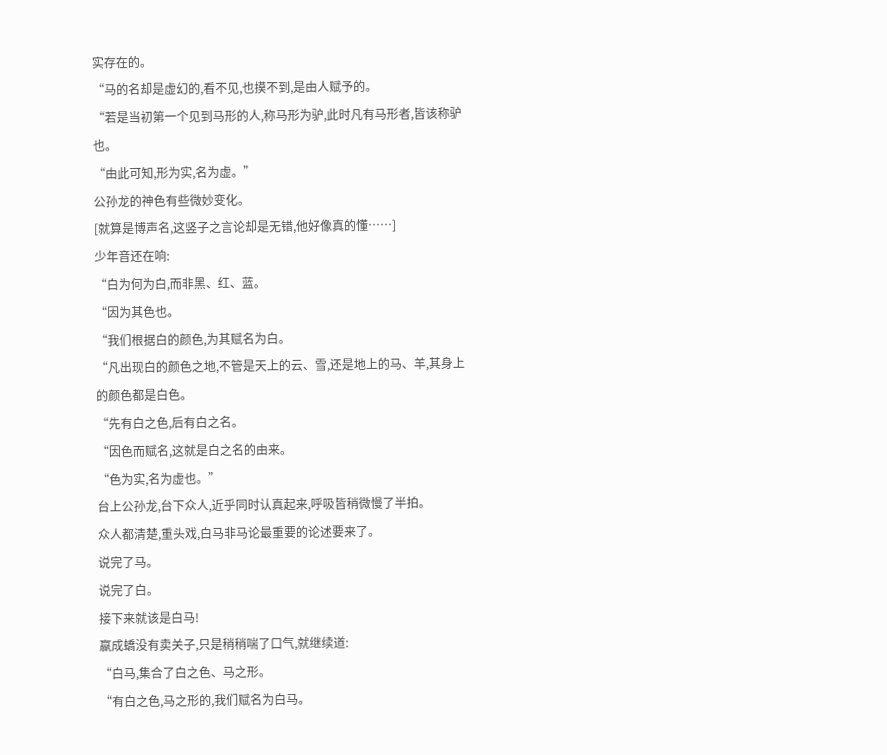实存在的。
“马的名却是虚幻的,看不见,也摸不到,是由人赋予的。
“若是当初第一个见到马形的人,称马形为驴,此时凡有马形者,皆该称驴也。
“由此可知,形为实,名为虚。”
公孙龙的神色有些微妙变化。
[就算是博声名,这竖子之言论却是无错,他好像真的懂……]
少年音还在响:
“白为何为白,而非黑、红、蓝。
“因为其色也。
“我们根据白的颜色,为其赋名为白。
“凡出现白的颜色之地,不管是天上的云、雪,还是地上的马、羊,其身上的颜色都是白色。
“先有白之色,后有白之名。
“因色而赋名,这就是白之名的由来。
“色为实,名为虚也。”
台上公孙龙,台下众人,近乎同时认真起来,呼吸皆稍微慢了半拍。
众人都清楚,重头戏,白马非马论最重要的论述要来了。
说完了马。
说完了白。
接下来就该是白马!
嬴成蟜没有卖关子,只是稍稍喘了口气,就继续道:
“白马,集合了白之色、马之形。
“有白之色,马之形的,我们赋名为白马。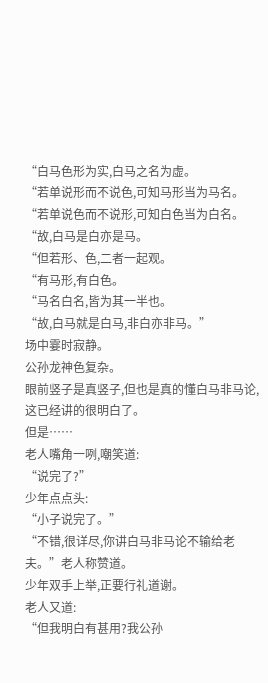“白马色形为实,白马之名为虚。
“若单说形而不说色,可知马形当为马名。
“若单说色而不说形,可知白色当为白名。
“故,白马是白亦是马。
“但若形、色,二者一起观。
“有马形,有白色。
“马名白名,皆为其一半也。
“故,白马就是白马,非白亦非马。”
场中霎时寂静。
公孙龙神色复杂。
眼前竖子是真竖子,但也是真的懂白马非马论,这已经讲的很明白了。
但是……
老人嘴角一咧,嘲笑道:
“说完了?”
少年点点头:
“小子说完了。”
“不错,很详尽,你讲白马非马论不输给老夫。”老人称赞道。
少年双手上举,正要行礼道谢。
老人又道:
“但我明白有甚用?我公孙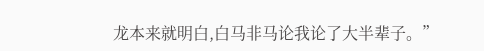龙本来就明白,白马非马论我论了大半辈子。”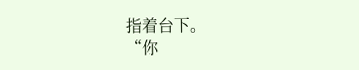指着台下。
“你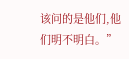该问的是他们,他们明不明白。”